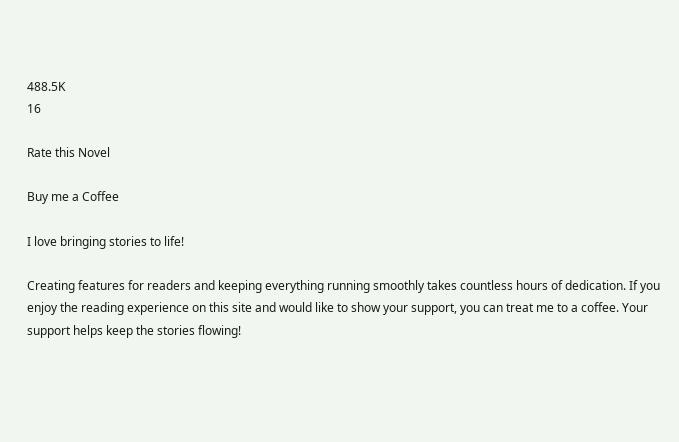488.5K
16

Rate this Novel

Buy me a Coffee

I love bringing stories to life!

Creating features for readers and keeping everything running smoothly takes countless hours of dedication. If you enjoy the reading experience on this site and would like to show your support, you can treat me to a coffee. Your support helps keep the stories flowing!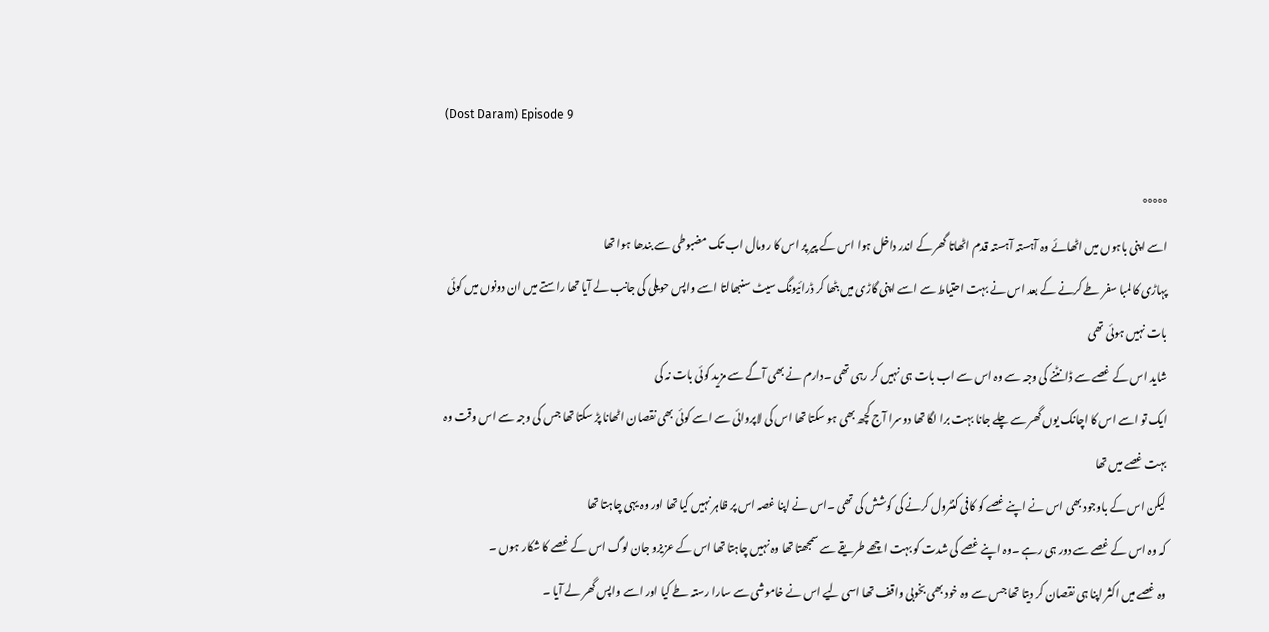(Dost Daram) Episode 9

°°°°°
اسے اپنی باہوں میں اٹھائے وہ آہستہ آہستہ قدم اٹھاتا گھر کے اندر داخل ہوا اس کے پیر پر اس کا رومال اب تک مضبوطی سے بندھا ہوا تھا
پہاڑی کا لمبا سفر طے کرنے کے بعد اس نے بہت احتیاط سے اسے اپنی گاڑی میں بٹھا کر ڈرائیونگ سیٹ سنبھالتا اسے واپس حویلی کی جانب لے آیا تھا راستے میں ان دونوں میں کوئی بات نہیں ہوئی تھی
شاید اس کے غصے سے ڈانٹنے کی وجہ سے وہ اس سے اب بات ہی نہیں کر رہی تھی ۔دارم نے بھی آگے سے مزید کوئی بات نہ کی
ایک تو اسے اس کا اچانک یوں گھر سے چلے جانا بہت برا لگا تھا دوسرا آج کچھ بھی ہو سکتا تھا اس کی لاپروائی سے اسے کوئی بھی نقصان اٹھانا پڑ سکتا تھا جس کی وجہ سے اس وقت وہ بہت غصے میں تھا
لیکن اس کے باوجود بھی اس نے اپنے غصے کو کافی کنٹرول کرنے کی کوشش کی تھی ۔اس نے اپنا غصہ اس پر ظاہر نہیں کیا تھا اور وہ یہی چاہتا تھا
کہ وہ اس کے غصے سے دور ہی رہے ۔وہ اپنے غصے کی شدت کو بہت اچھے طریقے سے سمجھتا تھا وہ نہیں چاہتا تھا اس کے عزیزو جان لوگ اس کے غصے کا شکار ہوں ۔
وہ غصے میں اکثر اپنا ہی نقصان کر دیتا تھا جس سے وہ خود بھی بخوبی واقف تھا اسی لیے اس نے خاموشی سے سارا رستہ طے کیا اور اسے واپس گھر لے آیا ۔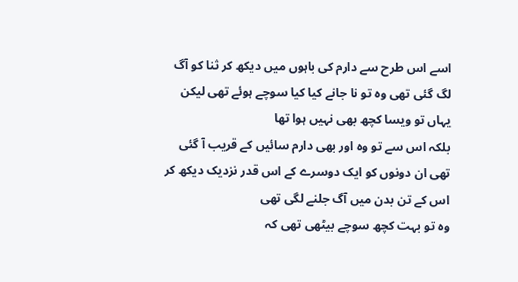اسے اس طرح سے دارم کی باہوں میں دیکھ کر ثنا کو آگ لگ گئی تھی وہ تو نا جانے کیا کیا سوچے ہوئے تھی لیکن یہاں تو ویسا کچھ بھی نہیں ہوا تھا
بلکہ اس سے تو وہ اور بھی دارم سائیں کے قریب آ گئی تھی ان دونوں کو ایک دوسرے کے اس قدر نزدیک دیکھ کر اس کے تن بدن میں آگ جلنے لگی تھی
وہ تو بہت کچھ سوچے بیٹھی تھی کہ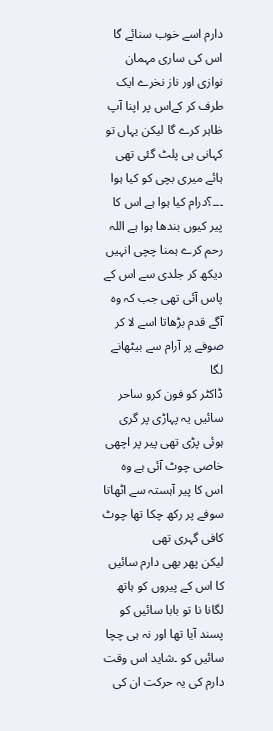دارم اسے خوب سنائے گا اس کی ساری مہمان نوازی اور ناز نخرے ایک طرف کر کےاس پر اپنا آپ ظاہر کرے گا لیکن یہاں تو کہانی ہی پلٹ گئی تھی
ہائے میری بچی کو کیا ہوا ۔۔۔؟درام کیا ہوا ہے اس کا پیر کیوں بندھا ہوا ہے اللہ رحم کرے ہمنا چچی انہیں دیکھ کر جلدی سے اس کے پاس آئی تھی جب کہ وہ آگے قدم بڑھاتا اسے لا کر صوفے پر آرام سے بیٹھانے لگا
ڈاکٹر کو فون کرو ساحر سائیں یہ پہاڑی پر گری ہوئی پڑی تھی پیر پر اچھی خاصی چوٹ آئی ہے وہ اس کا پیر آہستہ سے اٹھاتا سوفے پر رکھ چکا تھا چوٹ کافی گہری تھی
لیکن پھر بھی دارم سائیں کا اس کے پیروں کو ہاتھ لگانا نا تو بابا سائیں کو پسند آیا تھا اور نہ ہی چچا سائیں کو ۔شاید اس وقت دارم کی یہ حرکت ان کی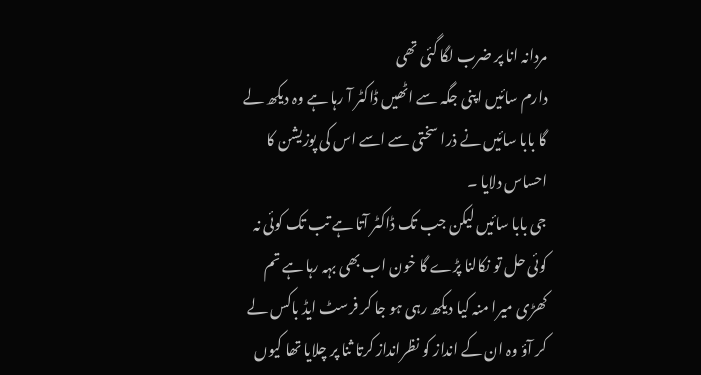مردانہ انا پر ضرب لگا گئی تھی
دارم سائیں اپنی جگہ سے اٹھیں ڈاکٹر آ رہا ہے وہ دیکھ لے گا بابا سائیں نے ذرا سختی سے اسے اس کی پوزیشن کا احساس دلایا ۔
جی بابا سائیں لیکن جب تک ڈاکٹر آتا ہے تب تک کوئی نہ کوئی حل تو نکالنا پڑے گا خون اب بھی بہہ رہا ہے تم کھڑی میرا منہ کیا دیکھ رہی ہو جا کر فرسٹ ایڈ باکس لے کر آؤ وہ ان کے انداز کو نظرانداز کرتا ثنا پر چلایا تھا کیوں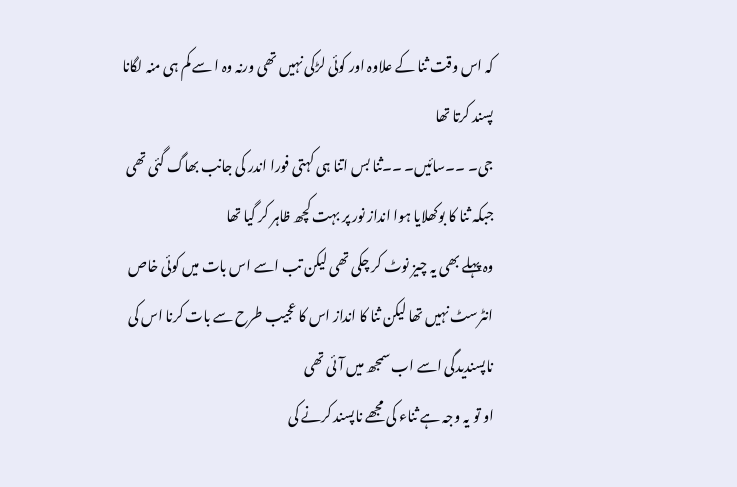کہ اس وقت ثنا کے علاوہ اور کوئی لڑکی نہیں تھی ورنہ وہ ا سے کم ہی منہ لگانا پسند کرتا تھا
جی۔ ۔۔سائیں۔ ۔۔ثنا بس اتنا ہی کہتی فورا اندر کی جانب بھاگ گئی تھی جبکہ ثنا کا بوکھلایا ہوا انداز نور پر بہت کچھ ظاہر کر گیا تھا
وہ پہلے بھی یہ چیز نوٹ کر چکی تھی لیکن تب اسے اس بات میں کوئی خاص انٹرسٹ نہیں تھا لیکن ثنا کا انداز اس کا عجیب طرح سے بات کرنا اس کی ناپسندیدگی اسے اب سمجھ میں آئی تھی
او تو یہ وجہ ہے ثناء کی مجھے ناپسند کرنے کی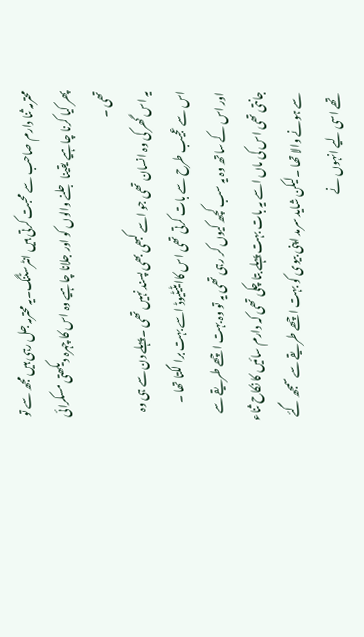محترمہ ثنا دارم صاحب سے محبت کرتی ہیں انٹرسٹنگ۔یہ محترمہ جل رہی ہیں مجھ سے تو پھر کیا کرنا چاہیے یقینا جلنے والوں کو اور جلانا چاہیے وہ اس کا چہرہ دیکھتی مسکرائی تھی ۔
یہ اس گھر کی وہ انسان تھی جو اسے کبھی بھی پسند نہیں تھی ۔پہلے دن سے ہی وہ اس سے عجیب طرح سے بات کرتی تھی اس کاایٹیٹیوڈ اسے بہت برا لگتا تھا ۔
اور اس کے ساتھ وہ یہ سب کچھ کیوں کر رہی تھی یہ تو وہ بہت اچھے طریقے سے جانتی تھی اس کی ماں اسے یہ بات بہت پہلے بتا چکی تھی کہ دارم سائیں کا نکاح ثناء سے ہونے والا تھا ۔لیکن شاید سرمد اپنی بیوی کو بہت اچھے طریقے سے سمجھ گئے تھے اسی لیے انہوں نے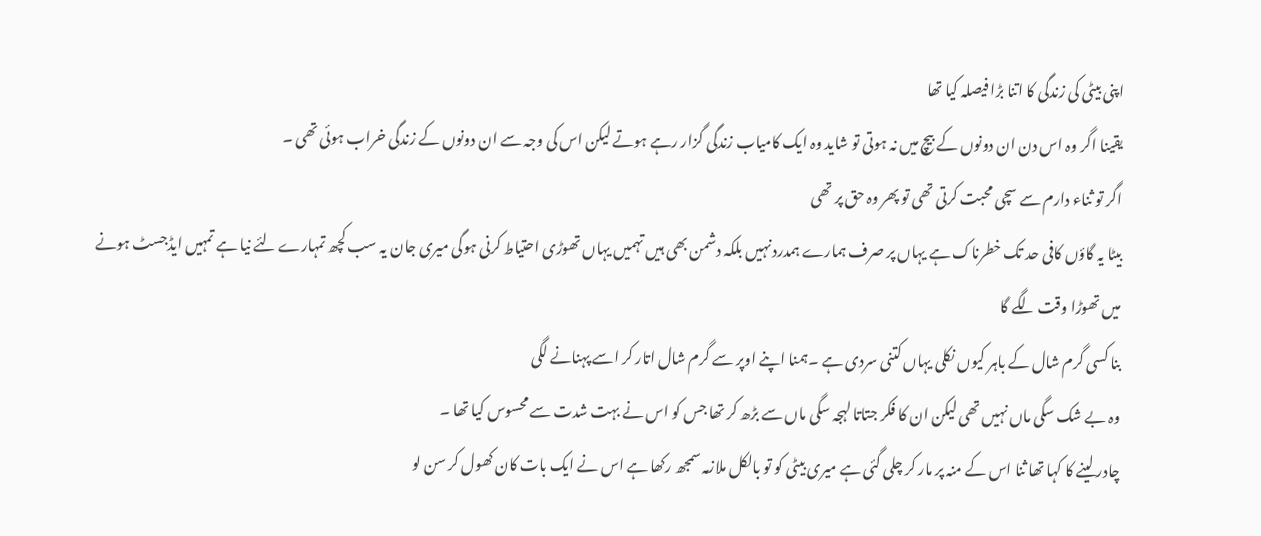اپنی بیٹی کی زندگی کا اتنا بڑا فیصلہ کیا تھا
یقینا اگر وہ اس دن ان دونوں کے بیچ میں نہ ہوتی تو شاید وہ ایک کامیاب زندگی گزار رہے ہوتے لیکن اس کی وجہ سے ان دونوں کے زندگی خراب ہوئی تھی ۔
اگر تو ثناء دارم سے سچی محبت کرتی تھی تو پھر وہ حق پر تھی
بیٹا یہ گاؤں کافی حد تک خطرناک ہے یہاں پر صرف ہمارے ہمدرد نہیں بلکہ دشمن بھی ہیں تہمیں یہاں تھوڑی احتیاط کرنی ہوگی میری جان یہ سب کچھ تمہارے لئے نیا ہے تمہیں ایڈجسٹ ہونے میں تھوڑا وقت لگے گا
بنا کسی گرم شال کے باہر کیوں نکلی یہاں کتنی سردی ہے ۔ہمنا اپنے اوپر سے گرم شال اتار کر اسے پہنانے لگی
وہ بے شک سگی ماں نہیں تھی لیکن ان کا فکر جتاتا لہجہ سگی ماں سے بڑھ کر تھا جس کو اس نے بہت شدت سے محسوس کیا تھا ۔
چادر لینے کا کہا تھا ثنا اس کے منہ پر مار کر چلی گئی ہے میری بیٹی کو تو بالکل ملازمہ سمجھ رکھا ہے اس نے ایک بات کان کھول کر سن لو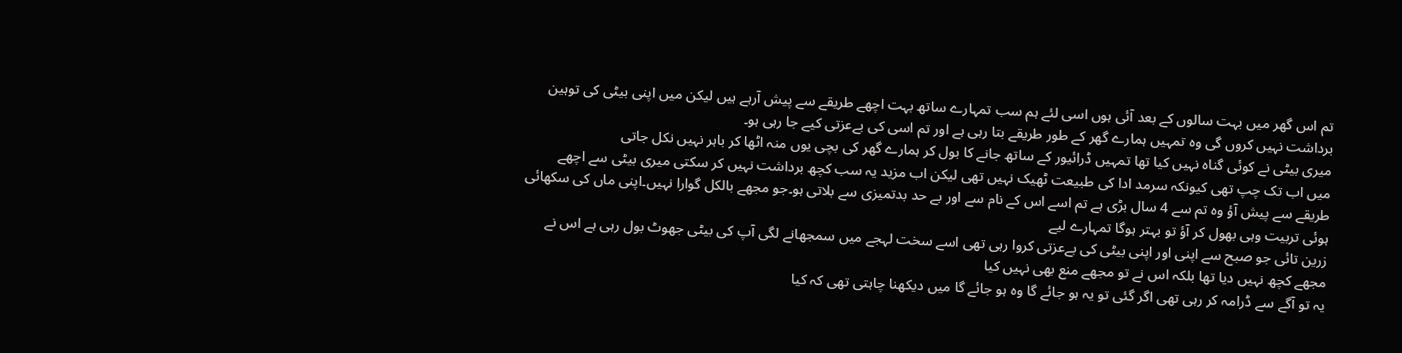تم اس گھر میں بہت سالوں کے بعد آئی ہوں اسی لئے ہم سب تمہارے ساتھ بہت اچھے طریقے سے پیش آرہے ہیں لیکن میں اپنی بیٹی کی توہین برداشت نہیں کروں گی وہ تمہیں ہمارے گھر کے طور طریقے بتا رہی ہے اور تم اسی کی بےعزتی کیے جا رہی ہو۔
میری بیٹی نے کوئی گناہ نہیں کیا تھا تمہیں ڈرائیور کے ساتھ جانے کا بول کر ہمارے گھر کی بچی یوں منہ اٹھا کر باہر نہیں نکل جاتی
میں اب تک چپ تھی کیونکہ سرمد ادا کی طبیعت ٹھیک نہیں تھی لیکن اب مزید یہ سب کچھ برداشت نہیں کر سکتی میری بیٹی سے اچھے طریقے سے پیش آؤ وہ تم سے 4 سال بڑی ہے تم اسے اس کے نام سے اور بے حد بدتمیزی سے بلاتی ہو۔جو مجھے بالکل گوارا نہیں۔اپنی ماں کی سکھائی ہوئی تربیت وہی بھول کر آؤ تو بہتر ہوگا تمہارے لیے
زرین تائی جو صبح سے اپنی اور اپنی بیٹی کی بےعزتی کروا رہی تھی اسے سخت لہجے میں سمجھانے لگی آپ کی بیٹی جھوٹ بول رہی ہے اس نے مجھے کچھ نہیں دیا تھا بلکہ اس نے تو مجھے منع بھی نہیں کیا
یہ تو آگے سے ڈرامہ کر رہی تھی اگر گئی تو یہ ہو جائے گا وہ ہو جائے گا میں دیکھنا چاہتی تھی کہ کیا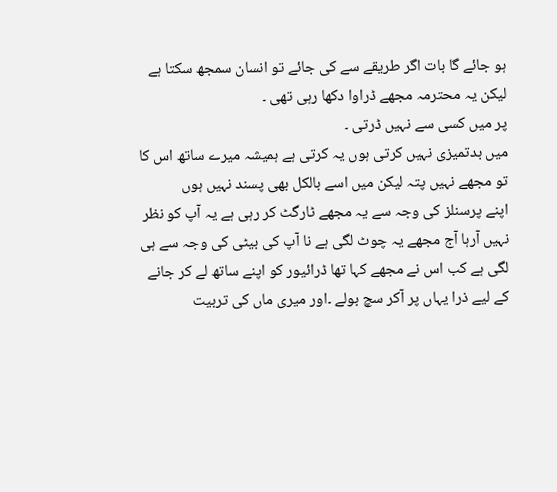ہو جائے گا بات اگر طریقے سے کی جائے تو انسان سمجھ سکتا ہے لیکن یہ محترمہ مجھے ڈراوا دکھا رہی تھی ۔
پر میں کسی سے نہیں ڈرتی ۔
میں بدتمیزی نہیں کرتی ہوں یہ کرتی ہے ہمیشہ میرے ساتھ اس کا تو مجھے نہیں پتہ لیکن میں اسے بالکل بھی پسند نہیں ہوں
اپنے پرسنلز کی وجہ سے یہ مجھے ٹارگٹ کر رہی ہے یہ آپ کو نظر نہیں آرہا آج مجھے یہ چوٹ لگی ہے نا آپ کی بیٹی کی وجہ سے ہی لگی ہے کب اس نے مجھے کہا تھا ڈرائیور کو اپنے ساتھ لے کر جانے کے لیے ذرا یہاں پر آکر سچ بولے ۔اور میری ماں کی تربیت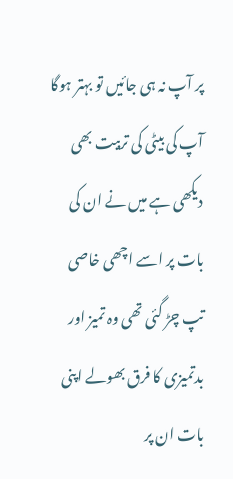پر آپ نہ ہی جائیں تو بہتر ہوگا
آپ کی بیٹی کی تربیت بھی دیکھی ہے میں نے ان کی بات پر اسے اچھی خاصی تپ چڑ گئی تھی وہ تمیز اور بدتمیزی کا فرق بھولے اپنی بات ان پر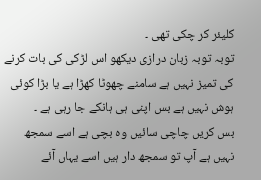کلیئر کر چکی تھی ۔
توبہ توبہ زبان درازی دیکھو اس لڑکی کی بات کرنے کی تمیز نہیں ہے سامنے چھوٹا کھڑا ہے یا بڑا کوئی ہوش نہیں ہے بس اپنی ہی ہانکے جا رہی ہے ۔
بس کریں چاچی سائیں وہ بچی ہے اسے سمجھ نہیں ہے آپ تو سمجھ دار ہیں اسے یہاں آئے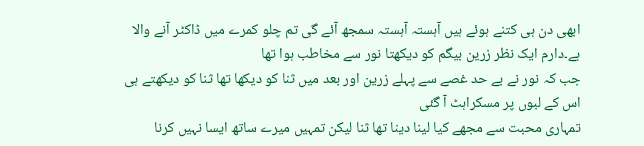ابھی دن ہی کتنے ہوئے ہیں آہستہ آہستہ سمجھ آئے گی تم چلو کمرے میں ڈاکٹر آنے والا ہے۔دارم ایک نظر زرین بیگم کو دیکھتا نور سے مخاطب ہوا تھا
جب کہ نور نے بے حد غصے سے پہلے زرین اور بعد میں ثنا کو دیکھا تھا ثنا کو دیکھتے ہی اس کے لبوں پر مسکراہٹ آ گئی
تمہاری محبت سے مجھے کیا لینا دینا تھا ثنا لیکن تمہیں میرے ساتھ ایسا نہیں کرنا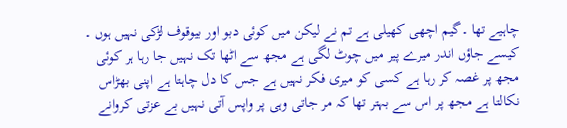چاہیے تھا ۔گیم اچھی کھیلی ہے تم نے لیکن میں کوئی دبو اور بیوقوف لڑکی نہیں ہوں ۔
کیسے جاؤں اندر میرے پیر میں چوٹ لگی ہے مجھ سے اٹھا تک نہیں جا رہا ہر کوئی مجھ پر غصہ کر رہا ہے کسی کو میری فکر نہیں ہے جس کا دل چاہتا ہے اپنی بھڑاس نکالتا ہے مجھ پر اس سے بہتر تھا کہ مر جاتی وہی پر واپس آتی نہیں بے عزتی کروانے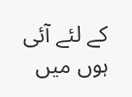کے لئے آئی ہوں میں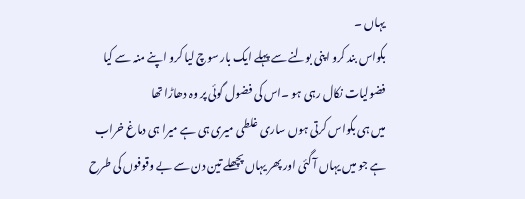یہاں ۔
بکواس بند کرو اپنی بولنے سے پہلے ایک بار سوچ لیا کرو اپنے منہ سے کیا فضولیات نکال رہی ہو ۔اس کی فضول گوئی پر وہ دھاڑا تھا
میں ہی بکواس کرتی ہوں ساری غلطی میری ہی ہے میرا ہی دماغ خراب ہے جو میں یہاں آ گئی اور پھر یہاں پچھلے تین دن سے بے وقوفوں کی طرح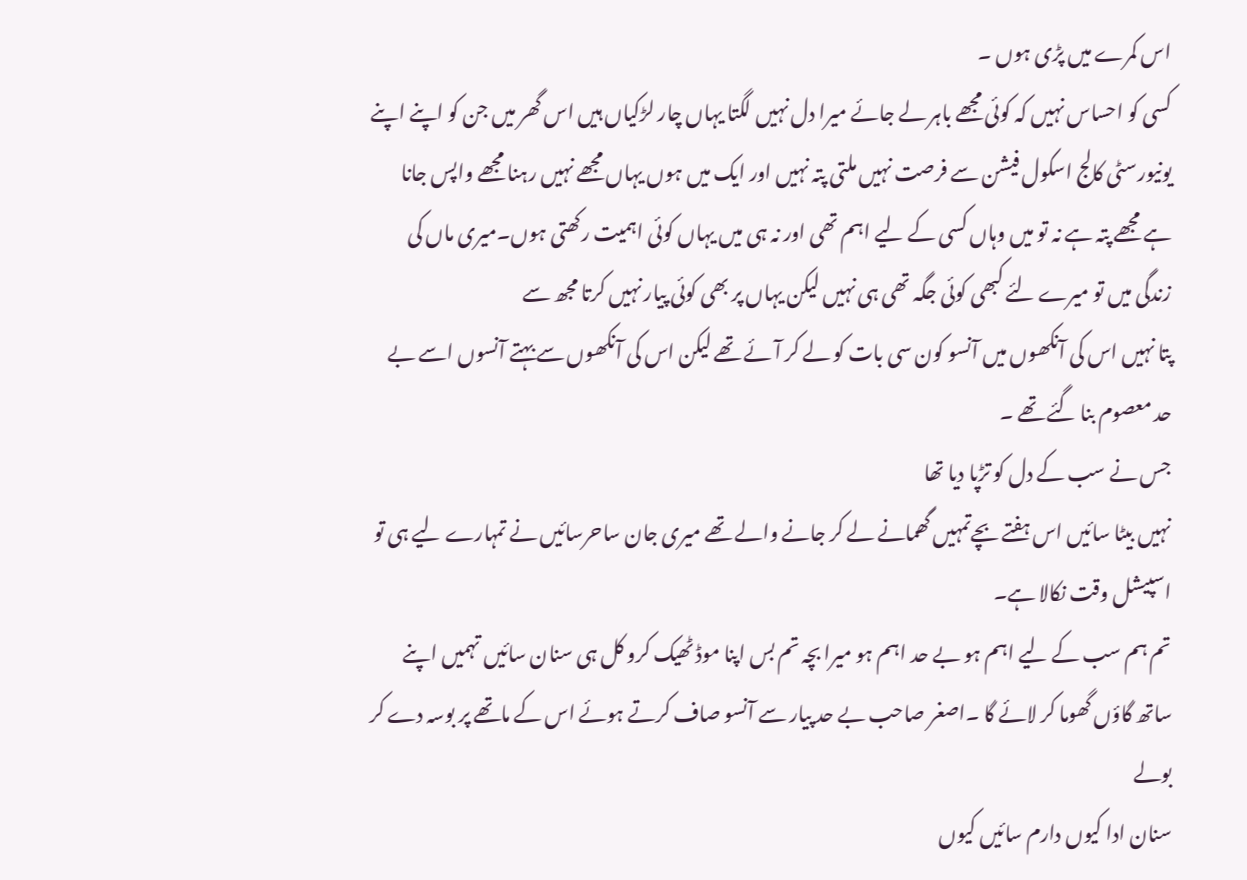اس کمرے میں پڑی ہوں ۔
کسی کو احساس نہیں کہ کوئی مجھے باہر لے جائے میرا دل نہیں لگتا یہاں چار لڑکیاں ہیں اس گھر میں جن کو اپنے اپنے یونیورسٹی کالج اسکول فیشن سے فرصت نہیں ملتی پتہ نہیں اور ایک میں ہوں یہاں مجھے نہیں رہنا مجھے واپس جانا ہے مجھے پتہ ہے نہ تو میں وہاں کسی کے لیے اہم تھی اور نہ ہی میں یہاں کوئی اہمیت رکھتی ہوں۔میری ماں کی زندگی میں تو میرے لئے کبھی کوئی جگہ تھی ہی نہیں لیکن یہاں پر بھی کوئی پیار نہیں کرتا مجھ سے
پتا نہیں اس کی آنکھوں میں آنسو کون سی بات کو لے کر آئے تھے لیکن اس کی آنکھوں سے بہتے آنسوں اسے بے حد معصوم بنا گئے تھے ۔
جس نے سب کے دل کو تڑپا دیا تھا
نہیں بیٹا سائیں اس ہفتے بچےتمہیں گھمانے لے کر جانے والے تھے میری جان ساحرسائیں نے تمہارے لیے ہی تو اسپیشل وقت نکالا ہے۔
تم ہم سب کے لیے اہم ہو بے حد اہم ہو میرا بچہ تم بس اپنا موڈ ٹھیک کرو کل ہی سنان سائیں تہمیں اپنے ساتھ گاؤں گھوما کر لائے گا ۔اصغر صاحب بے حد پیار سے آنسو صاف کرتے ہوئے اس کے ماتھے پر بوسہ دے کر بولے
سنان ادا کیوں دارم سائیں کیوں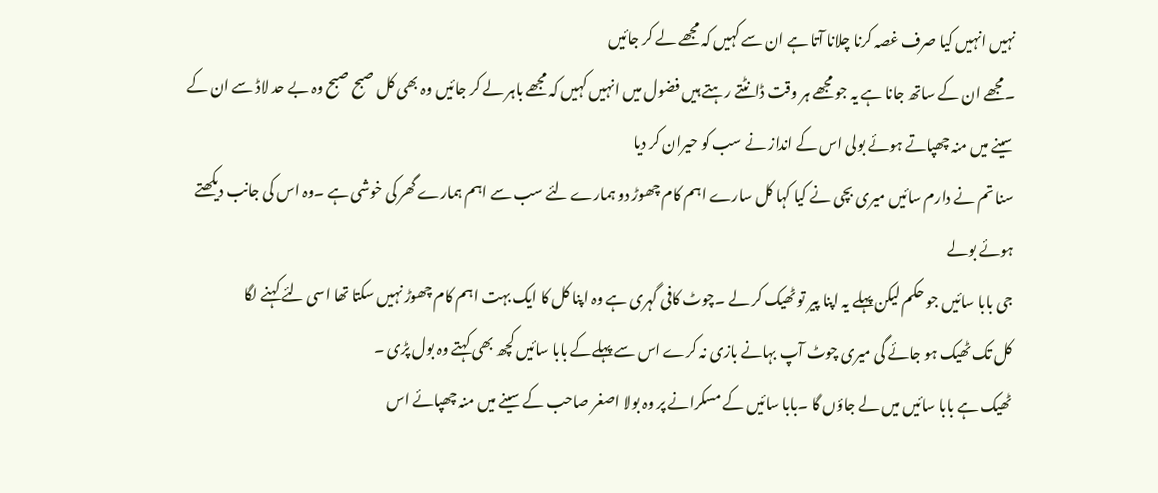نہیں انہیں کیا صرف غصہ کرنا چلانا آتا ہے ان سے کہیں کہ مجھے لے کر جائیں
۔مجھے ان کے ساتھ جانا ہے یہ جو مجھے ہر وقت ڈانٹتے رہتے ہیں فضول میں انہیں کہیں کہ مجھے باہر لے کر جائیں وہ بھی کل صبح صبح وہ بے حد لاڈ سے ان کے سینے میں منہ چھپاتے ہوئے بولی اس کے انداز نے سب کو حیران کر دیا
سنا تم نے دارم سائیں میری بچی نے کیا کہا کل سارے اہم کام چھوڑ دو ہمارے لئے سب سے اہم ہمارے گھر کی خوشی ہے ۔وہ اس کی جانب دیکھتے ہوئے بولے
جی بابا سائیں جو حکم لیکن پہلے یہ اپنا پیر تو ٹھیک کر لے ۔چوٹ کافی گہری ہے وہ اپنا کل کا ایک بہت اہم کام چھوڑ نہیں سکتا تھا اسی لئے کہنے لگا
کل تک ٹھیک ہو جائے گی میری چوٹ آپ بہانے بازی نہ کرے اس سے پہلےکے بابا سائیں کچھ بھی کہتے وہ بول پڑی ۔
ٹھیک ہے بابا سائیں میں لے جاؤں گا ۔بابا سائیں کے مسکرانے پر وہ بولا اصغر صاحب کے سینے میں منہ چھپائے اس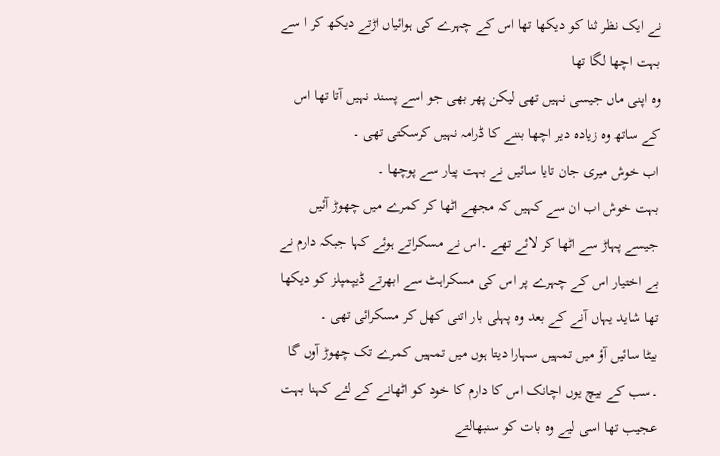نے ایک نظر ثنا کو دیکھا تھا اس کے چہرے کی ہوائیاں اڑتے دیکھ کر ا سے بہت اچھا لگا تھا
وہ اپنی ماں جیسی نہیں تھی لیکن پھر بھی جو اسے پسند نہیں آتا تھا اس کے ساتھ وہ زیادہ دیر اچھا بننے کا ڈرامہ نہیں کرسکتی تھی ۔
اب خوش میری جان تایا سائیں نے بہت پیار سے پوچھا ۔
بہت خوش اب ان سے کہیں کہ مجھے اٹھا کر کمرے میں چھوڑ آئیں جیسے پہاڑ سے اٹھا کر لائے تھے ۔اس نے مسکراتے ہوئے کہا جبکہ دارم نے بے اختیار اس کے چہرے پر اس کی مسکراہٹ سے ابھرتے ڈیپمپلز کو دیکھا تھا شاید یہاں آنے کے بعد وہ پہلی بار اتنی کھل کر مسکرائی تھی ۔
بیٹا سائیں آؤ میں تمہیں سہارا دیتا ہوں میں تمہیں کمرے تک چھوڑ آوں گا ۔سب کے بیچ یوں اچانک اس کا دارم کا خود کو اٹھانے کے لئے کہنا بہت عجیب تھا اسی لیے وہ بات کو سنبھالتے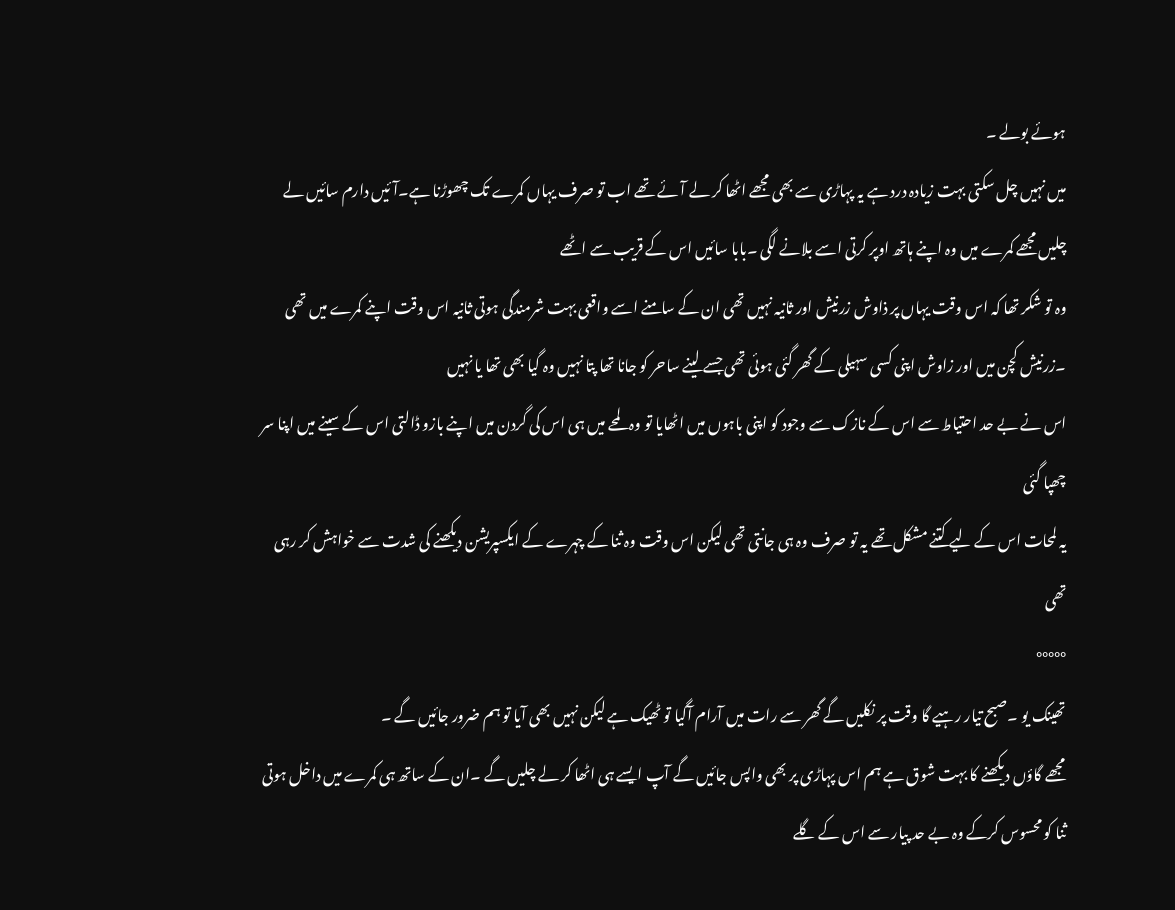ہوئے بولے ۔
میں نہیں چل سکتی بہت زیادہ درد ہے یہ پہاڑی سے بھی مجھے اٹھا کر لے آئے تھے اب تو صرف یہاں کمرے تک چھوڑنا ہے۔آئیں دارم سائیں لے چلیں مجھے کمرے میں وہ اپنے ہاتھ اوپر کرتی اسے بلانے لگی ۔بابا سائیں اس کے قریب سے اٹھے
وہ تو شکر تھا کہ اس وقت یہاں پر ذاوش زرنیش اور ثانیہ نہیں تھی ان کے سامنے اسے واقعی بہت شرمندگی ہوتی ثانیہ اس وقت اپنے کمرے میں تھی ۔زرنیش کچن میں اور زاوش اپنی کسی سہیلی کے گھر گئی ہوئی تھی جسے لینے ساحر کو جانا تھا پتا نہیں وہ گیا بھی تھا یا نہیں
اس نے بے حد احتیاط سے اس کے نازک سے وجود کو اپنی باہوں میں اٹھایا تو وہ لمحے میں ہی اس کی گردن میں اپنے بازو ڈالتی اس کے سینے میں اپنا سر چھپا گئی
یہ لمحات اس کے لیے کتنے مشکل تھے یہ تو صرف وہ ہی جانتی تھی لیکن اس وقت وہ ثنا کے چہرے کے ایکسپریشن دیکھنے کی شدت سے خواہش کر رہی تھی
°°°°°
تھینک یو ۔صبح تیار رہیے گا وقت پر نکلیں گے گھر سے رات میں آرام آگیا تو ٹھیک ہے لیکن نہیں بھی آیا تو ہم ضرور جائیں گے ۔
مجھے گاؤں دیکھنے کا بہت شوق ہے ہم اس پہاڑی پر بھی واپس جائیں گے آپ ایسے ہی اٹھا کر لے چلیں گے ۔ان کے ساتھ ہی کمرے میں داخل ہوتی ثنا کو محسوس کرکے وہ بے حد پیار سے اس کے گلے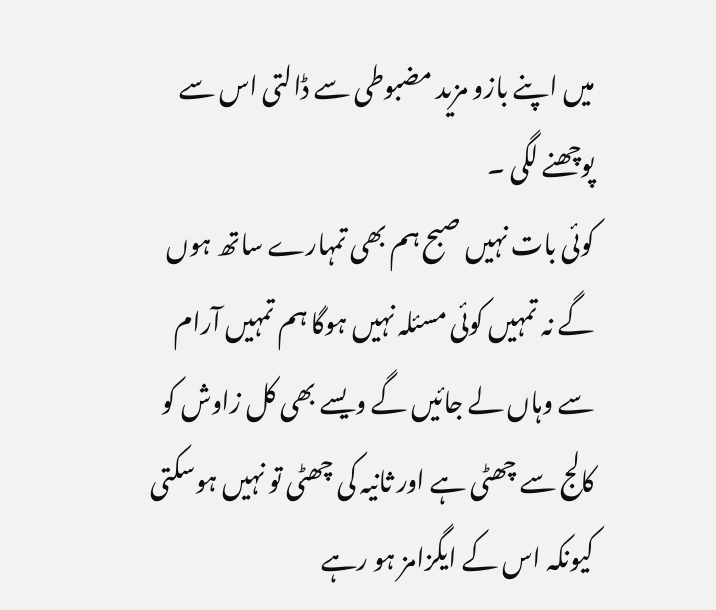میں اپنے بازو مزید مضبوطی سے ڈالتی اس سے پوچھنے لگی ۔
کوئی بات نہیں صبح ہم بھی تمہارے ساتھ ہوں گے نہ تمہیں کوئی مسئلہ نہیں ہوگا ہم تمہیں آرام سے وہاں لے جائیں گے ویسے بھی کل زاوش کو کالج سے چھٹی ہے اور ثانیہ کی چھٹی تو نہیں ہوسکتی کیونکہ اس کے ایگزامز ہو رہے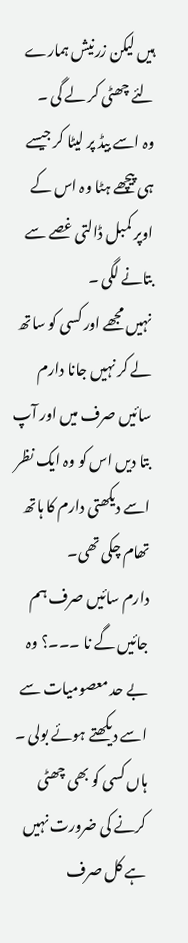ہیں لیکن زرنیش ہمارے لئے چھٹی کر لے گی ۔
وہ اسے بیڈ پر لیٹا کر جیسے ہی پیچھے ہٹا وہ اس کے اوپر کمبل ڈالتی غصے سے بتانے لگی ۔
نہیں مجھے اور کسی کو ساتھ لے کر نہیں جانا دارم سائیں صرف میں اور آپ بتا دیں اس کو وہ ایک نظر اسے دیکھتی دارم کا ہاتھ تھام چکی تھی۔
دارم سائیں صرف ہم جائیں گے نا ۔۔۔؟ وہ بے حد معصومیات سے اسے دیکھتے ہوئے بولی ۔
ہاں کسی کو بھی چھٹی کرنے کی ضرورت نہیں ہے کل صرف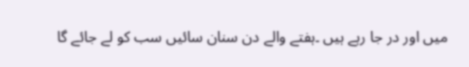میں اور در جا رہے ہیں ۔ہفتے والے دن سنان سائیں سب کو لے جائے گا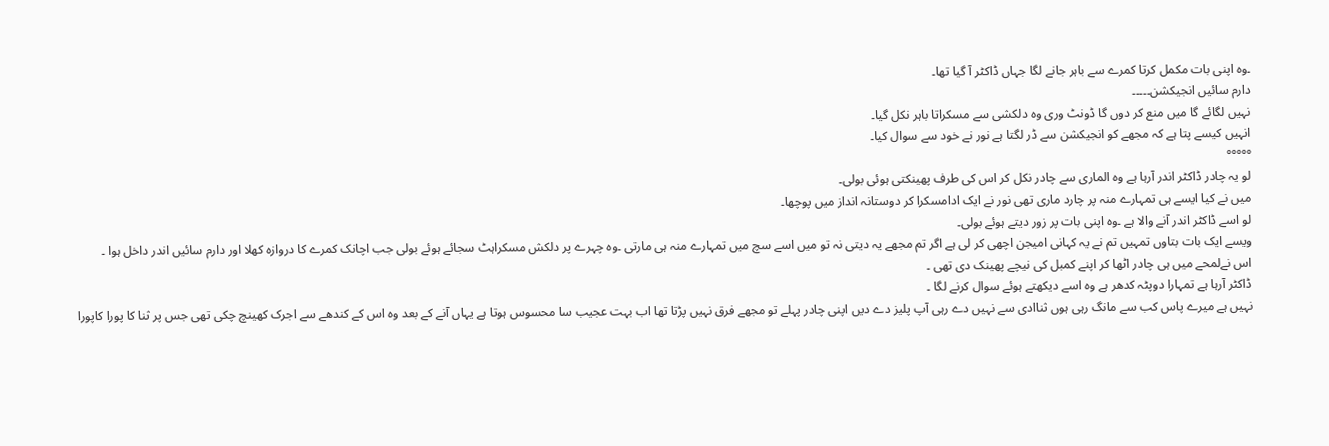۔وہ اپنی بات مکمل کرتا کمرے سے باہر جانے لگا جہاں ڈاکٹر آ گیا تھا۔
دارم سائیں انجیکشن۔۔۔۔۔
نہیں لگائے گا میں منع کر دوں گا ڈونٹ وری وہ دلکشی سے مسکراتا باہر نکل گیا۔
انہیں کیسے پتا ہے کہ مجھے کو انجیکشن سے ڈر لگتا ہے نور نے خود سے سوال کیا۔
°°°°°
لو یہ چادر ڈاکٹر اندر آرہا ہے وہ الماری سے چادر نکل کر اس کی طرف پھینکتی ہوئی بولی۔
میں نے کیا ایسے ہی تمہارے منہ پر چارد ماری تھی نور نے ایک ادامسکرا کر دوستانہ انداز میں پوچھا۔
لو اسے ڈاکٹر اندر آنے والا ہے ۔وہ اپنی بات پر زور دیتے ہوئے بولی۔
ویسے ایک بات بتاوں تمہیں تم نے یہ کہانی امیجن اچھی کر لی ہے اگر تم مجھے یہ دیتی نہ تو میں اسے سچ میں تمہارے منہ ہی مارتی ۔وہ چہرے پر دلکش مسکراہٹ سجائے ہوئے بولی جب اچانک کمرے کا دروازہ کھلا اور دارم سائیں اندر داخل ہوا ۔
اس نےلمحے میں ہی چادر اٹھا کر اپنے کمبل کی نیچے پھینک دی تھی ۔
ڈاکٹر آرہا ہے تمہارا دوپٹہ کدھر ہے وہ اسے دیکھتے ہوئے سوال کرنے لگا ۔
نہیں ہے میرے پاس کب سے مانگ رہی ہوں ثناادی سے نہیں دے رہی آپ پلیز دے دیں اپنی چادر پہلے تو مجھے فرق نہیں پڑتا تھا اب بہت عجیب سا محسوس ہوتا ہے یہاں آنے کے بعد وہ اس کے کندھے سے اجرک کھینچ چکی تھی جس پر ثنا کا پورا کاپورا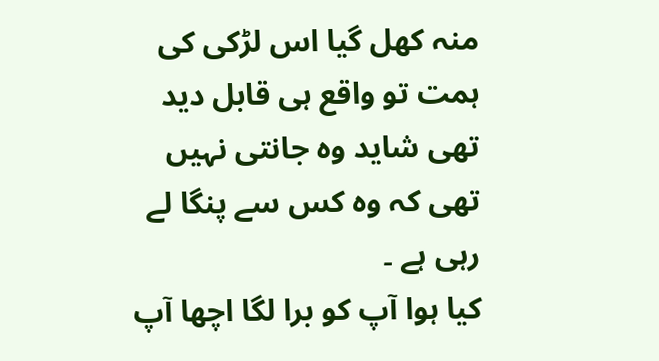منہ کھل گیا اس لڑکی کی ہمت تو واقع ہی قابل دید تھی شاید وہ جانتی نہیں تھی کہ وہ کس سے پنگا لے رہی ہے ۔
کیا ہوا آپ کو برا لگا اچھا آپ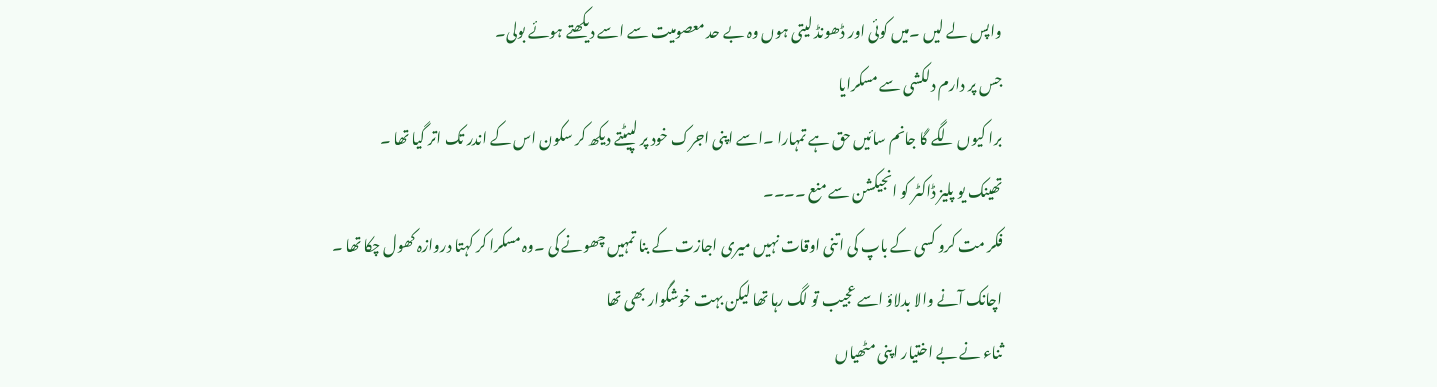واپس لے لیں ۔میں کوئی اور ڈھونڈ لیتی ہوں وہ بے حد معصومیت سے اسے دیکھتے ہوئے بولی۔
جس پر دارم دلکشی سے مسکرایا
برا کیوں لگے گا جانم سائیں حق ہے تمہارا ۔اسے اپنی اجرک خود پر لپیٹتے دیکھ کر سکون اس کے اندر تک اتر گیا تھا ۔
تھینک یو پلیز ڈاکٹر کو انجیکشن سے منع ۔۔۔۔
فکر مت کرو کسی کے باپ کی اتنی اوقات نہیں میری اجازت کے بنا تمہیں چھونے کی ۔وہ مسکرا کر کہتا دروازہ کھول چکا تھا ۔
اچانک آنے والا بدلاؤ اسے عجیب تو لگ رہا تھا لیکن بہت خوشگوار بھی تھا
ثناء نے بے اختیار اپنی مٹھیاں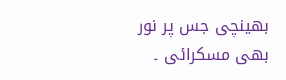بھینچی جس پر نور بھی مسکرائی ۔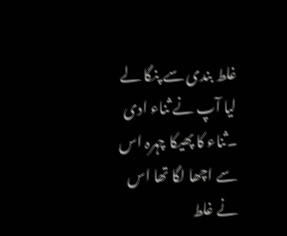غلط بندی سے پنگا لے لیا آپ نے ثناء ادی ۔ثناء کا پھیکا چہرہ اس سے اچھا لگا تھا اس نے غلط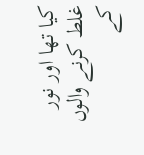کیا تھا اور نور غلط کرنے والوں کے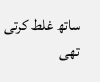ساتھ غلط کرتی تھی